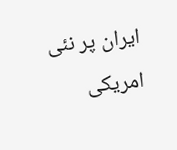ایران پر نئی امریکی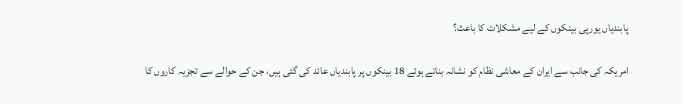پابندیاں یورپی بینکوں کے لیے مشکلات کا باعث؟

امریکہ کی جانب سے ایران کے معاشی نظام کو نشانہ بناتے ہوئے 18 بینکوں پر پابندیاں عائد کی گئی ہیں، جن کے حوالے سے تجزیہ کاروں کا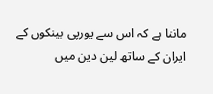ماننا ہے کہ اس سے یورپی بینکوں کے ایران کے ساتھ لین دین میں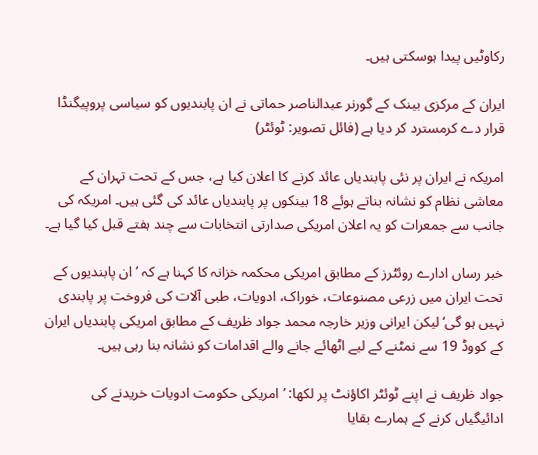رکاوٹیں پیدا ہوسکتی ہیں۔

ایران کے مرکزی بینک کے گورنر عبدالناصر حماتی نے ان پابندیوں کو سیاسی پروپیگنڈا قرار دے کرمسترد کر دیا ہے (فائل تصویر: ٹوئٹر)

امریکہ نے ایران پر نئی پابندیاں عائد کرنے کا اعلان کیا ہے، جس کے تحت تہران کے معاشی نظام کو نشانہ بناتے ہوئے 18 بینکوں پر پابندیاں عائد کی گئی ہیں۔ امریکہ کی جانب سے جمعرات کو یہ اعلان امریکی صدارتی انتخابات سے چند ہفتے قبل کیا گیا ہے۔

خبر رساں ادارے روئٹرز کے مطابق امریکی محکمہ خزانہ کا کہنا ہے کہ ’ان پابندیوں کے تحت ایران میں زرعی مصنوعات، خوراک، ادویات، طبی آلات کی فروخت پر پابندی نہیں ہو گی‘ لیکن ایرانی وزیر خارجہ محمد جواد ظریف کے مطابق امریکی پابندیاں ایران کے کووڈ 19 سے نمٹنے کے لیے اٹھائے جانے والے اقدامات کو نشانہ بنا رہی ہیں۔

جواد ظریف نے اپنے ٹوئٹر اکاؤنٹ پر لکھا: ’امریکی حکومت ادویات خریدنے کی ادائیگیاں کرنے کے ہمارے بقایا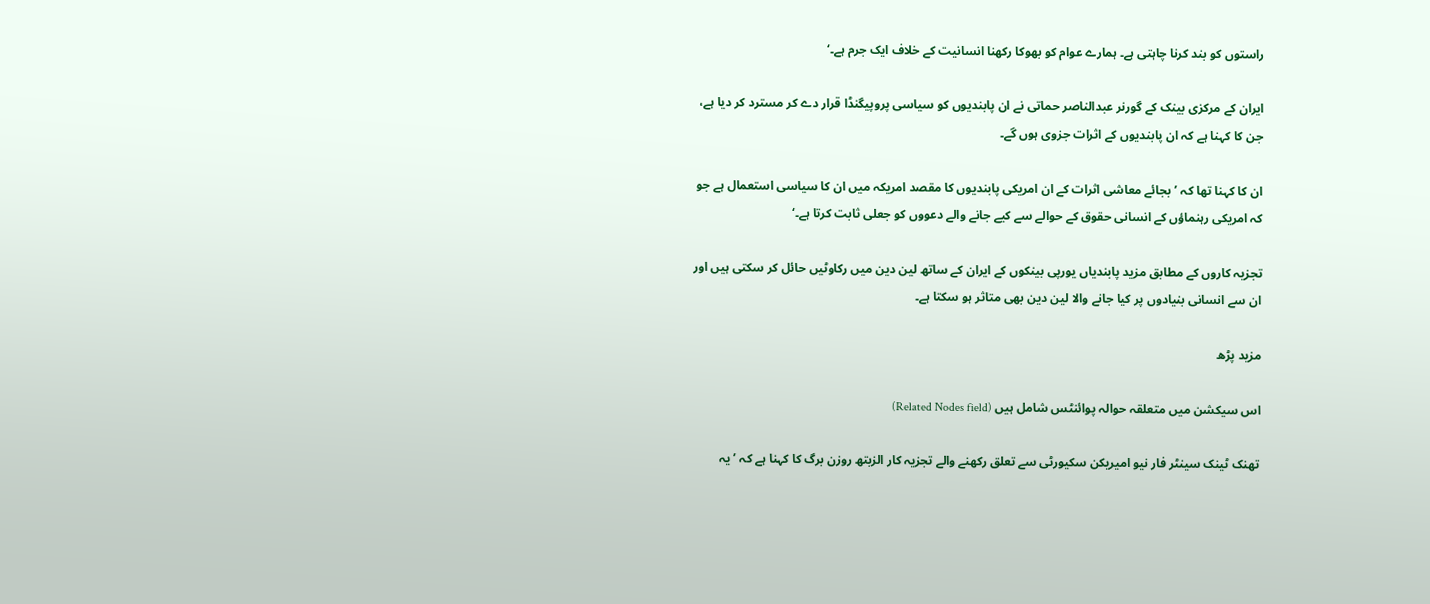راستوں کو بند کرنا چاہتی ہے۔ ہمارے عوام کو بھوکا رکھنا انسانیت کے خلاف ایک جرم ہے۔‘

ایران کے مرکزی بینک کے گورنر عبدالناصر حماتی نے ان پابندیوں کو سیاسی پروپیگنڈا قرار دے کر مسترد کر دیا ہے، جن کا کہنا ہے کہ ان پابندیوں کے اثرات جزوی ہوں گے۔

ان کا کہنا تھا کہ ’بجائے معاشی اثرات کے ان امریکی پابندیوں کا مقصد امریکہ میں ان کا سیاسی استعمال ہے جو کہ امریکی رہنماؤں کے انسانی حقوق کے حوالے سے کیے جانے والے دعووں کو جعلی ثابت کرتا ہے۔‘

تجزیہ کاروں کے مطابق مزید پابندیاں یورپی بینکوں کے ایران کے ساتھ لین دین میں رکاوٹیں حائل کر سکتی ہیں اور ان سے انسانی بنیادوں پر کیا جانے والا لین دین بھی متاثر ہو سکتا ہے۔

مزید پڑھ

اس سیکشن میں متعلقہ حوالہ پوائنٹس شامل ہیں (Related Nodes field)

تھنک ٹینک سینٹر فار نیو امیریکن سکیورٹی سے تعلق رکھنے والے تجزیہ کار الزبتھ روزن برگ کا کہنا ہے کہ ’یہ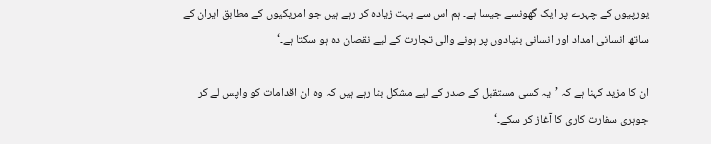یورپیوں کے چہرے پر ایک گھونسے جیسا ہے۔ ہم اس سے بہت زیادہ کر رہے ہیں جو امریکیوں کے مطابق ایران کے ساتھ انسانی امداد اور انسانی بنیادوں پر ہونے والی تجارت کے لیے نقصان دہ ہو سکتا ہے۔‘

ان کا مزید کہنا ہے کہ ’یہ کسی مستقبل کے صدر کے لیے مشکل بنا رہے ہیں کہ وہ ان اقدامات کو واپس لے کر جوہری سفارت کاری کا آغاز کر سکے۔‘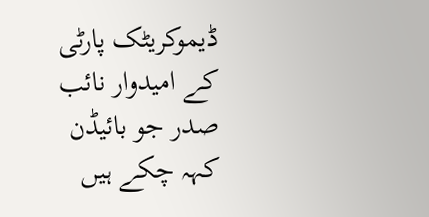ڈیموکریٹک پارٹی کے امیدوار نائب صدر جو بائیڈن کہہ چکے ہیں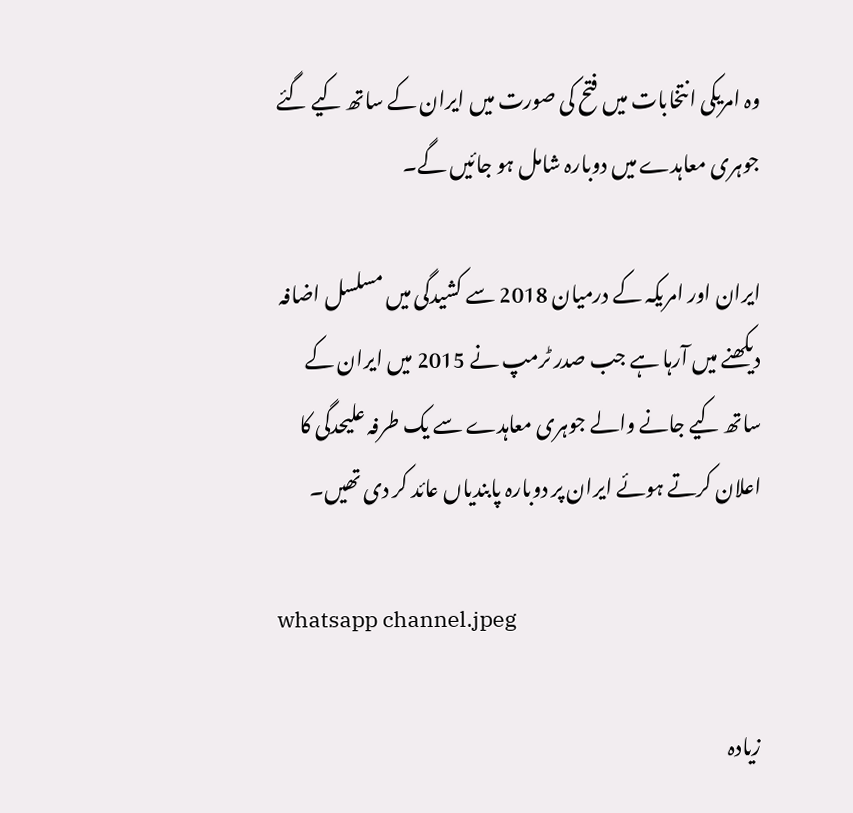وہ امریکی انتخابات میں فتح کی صورت میں ایران کے ساتھ کیے گئے جوہری معاہدے میں دوبارہ شامل ہو جائیں گے۔

ایران اور امریکہ کے درمیان 2018 سے کشیدگی میں مسلسل اضافہ دیکھنے میں آرہا ہے جب صدر ٹرمپ نے 2015 میں ایران کے ساتھ کیے جانے والے جوہری معاہدے سے یک طرفہ علیحدگی کا اعلان کرتے ہوئے ایران پر دوبارہ پابندیاں عائد کر دی تھیں۔

whatsapp channel.jpeg

زیادہ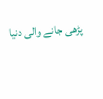پڑھی جانے والی دنیا